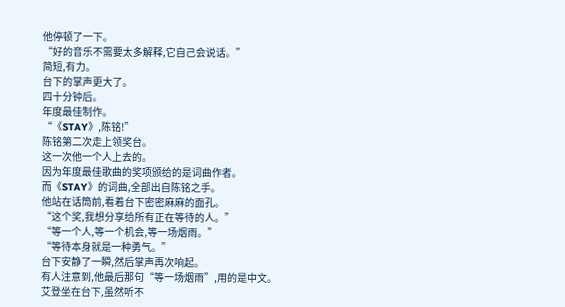他停顿了一下。
“好的音乐不需要太多解释,它自己会说话。”
简短,有力。
台下的掌声更大了。
四十分钟后。
年度最佳制作。
“《STAY》,陈铭!”
陈铭第二次走上领奖台。
这一次他一个人上去的。
因为年度最佳歌曲的奖项颁给的是词曲作者。
而《STAY》的词曲,全部出自陈铭之手。
他站在话筒前,看着台下密密麻麻的面孔。
“这个奖,我想分享给所有正在等待的人。”
“等一个人,等一个机会,等一场烟雨。”
“等待本身就是一种勇气。”
台下安静了一瞬,然后掌声再次响起。
有人注意到,他最后那句“等一场烟雨”,用的是中文。
艾登坐在台下,虽然听不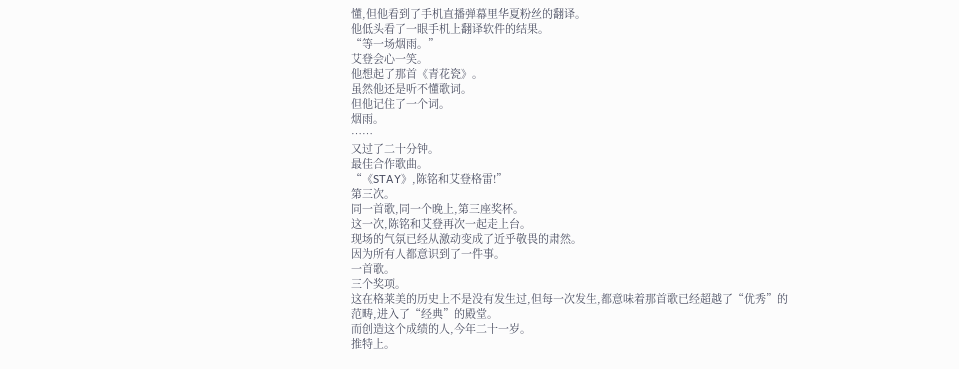懂,但他看到了手机直播弹幕里华夏粉丝的翻译。
他低头看了一眼手机上翻译软件的结果。
“等一场烟雨。”
艾登会心一笑。
他想起了那首《青花瓷》。
虽然他还是听不懂歌词。
但他记住了一个词。
烟雨。
……
又过了二十分钟。
最佳合作歌曲。
“《STAY》,陈铭和艾登格雷!”
第三次。
同一首歌,同一个晚上,第三座奖杯。
这一次,陈铭和艾登再次一起走上台。
现场的气氛已经从激动变成了近乎敬畏的肃然。
因为所有人都意识到了一件事。
一首歌。
三个奖项。
这在格莱美的历史上不是没有发生过,但每一次发生,都意味着那首歌已经超越了“优秀”的范畴,进入了“经典”的殿堂。
而创造这个成绩的人,今年二十一岁。
推特上。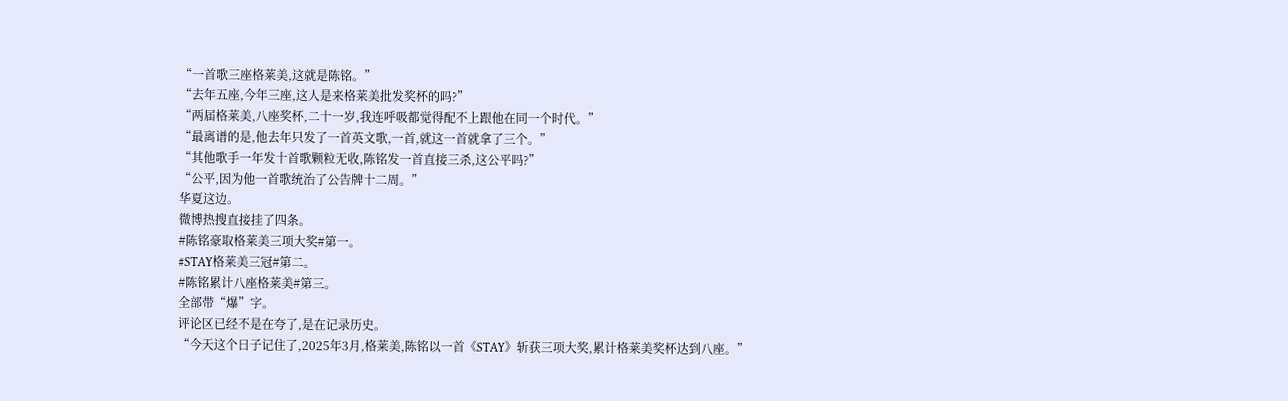“一首歌三座格莱美,这就是陈铭。”
“去年五座,今年三座,这人是来格莱美批发奖杯的吗?”
“两届格莱美,八座奖杯,二十一岁,我连呼吸都觉得配不上跟他在同一个时代。”
“最离谱的是,他去年只发了一首英文歌,一首,就这一首就拿了三个。”
“其他歌手一年发十首歌颗粒无收,陈铭发一首直接三杀,这公平吗?”
“公平,因为他一首歌统治了公告牌十二周。”
华夏这边。
微博热搜直接挂了四条。
#陈铭豪取格莱美三项大奖#第一。
#STAY格莱美三冠#第二。
#陈铭累计八座格莱美#第三。
全部带“爆”字。
评论区已经不是在夸了,是在记录历史。
“今天这个日子记住了,2025年3月,格莱美,陈铭以一首《STAY》斩获三项大奖,累计格莱美奖杯达到八座。”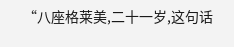“八座格莱美,二十一岁,这句话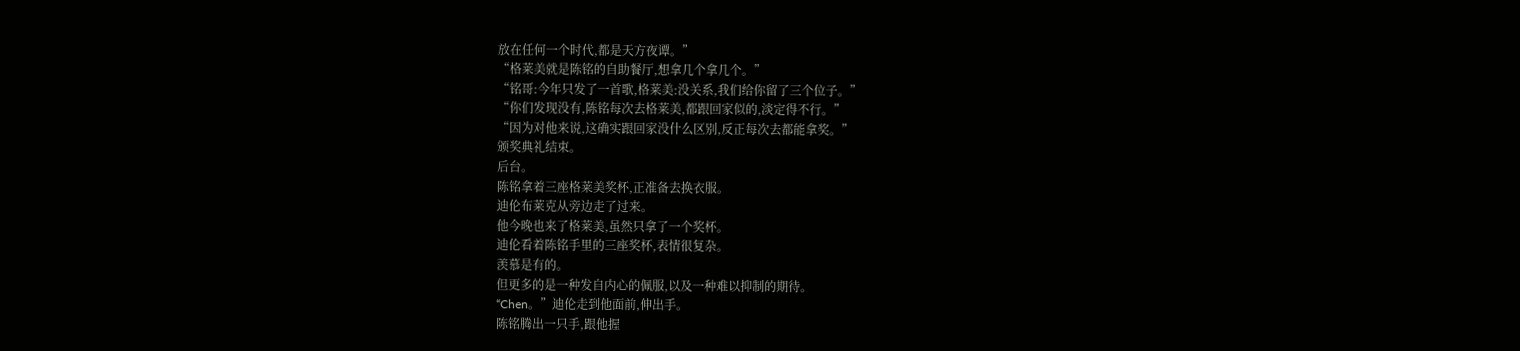放在任何一个时代,都是天方夜谭。”
“格莱美就是陈铭的自助餐厅,想拿几个拿几个。”
“铭哥:今年只发了一首歌,格莱美:没关系,我们给你留了三个位子。”
“你们发现没有,陈铭每次去格莱美,都跟回家似的,淡定得不行。”
“因为对他来说,这确实跟回家没什么区别,反正每次去都能拿奖。”
颁奖典礼结束。
后台。
陈铭拿着三座格莱美奖杯,正准备去换衣服。
迪伦布莱克从旁边走了过来。
他今晚也来了格莱美,虽然只拿了一个奖杯。
迪伦看着陈铭手里的三座奖杯,表情很复杂。
羡慕是有的。
但更多的是一种发自内心的佩服,以及一种难以抑制的期待。
“Chen。”迪伦走到他面前,伸出手。
陈铭腾出一只手,跟他握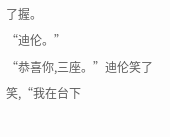了握。
“迪伦。”
“恭喜你,三座。”迪伦笑了笑,“我在台下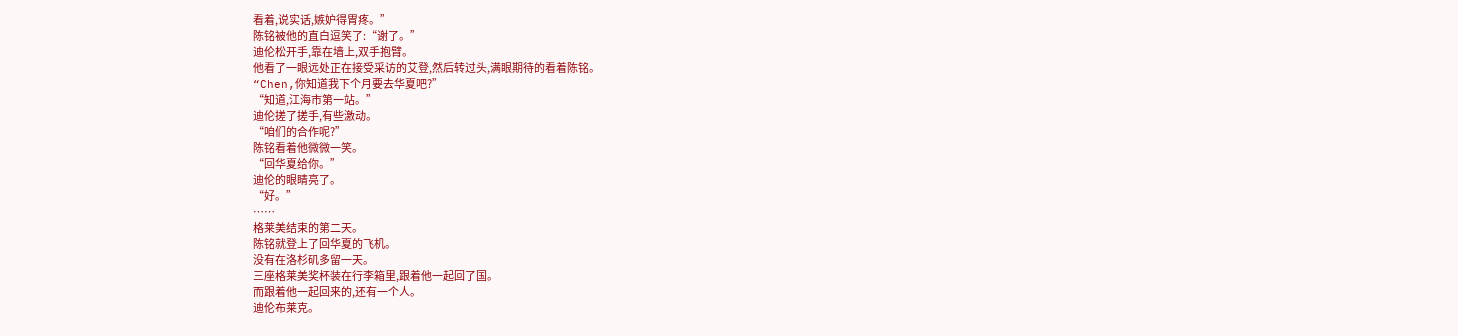看着,说实话,嫉妒得胃疼。”
陈铭被他的直白逗笑了:“谢了。”
迪伦松开手,靠在墙上,双手抱臂。
他看了一眼远处正在接受采访的艾登,然后转过头,满眼期待的看着陈铭。
“Chen,你知道我下个月要去华夏吧?”
“知道,江海市第一站。”
迪伦搓了搓手,有些激动。
“咱们的合作呢?”
陈铭看着他微微一笑。
“回华夏给你。”
迪伦的眼睛亮了。
“好。”
……
格莱美结束的第二天。
陈铭就登上了回华夏的飞机。
没有在洛杉矶多留一天。
三座格莱美奖杯装在行李箱里,跟着他一起回了国。
而跟着他一起回来的,还有一个人。
迪伦布莱克。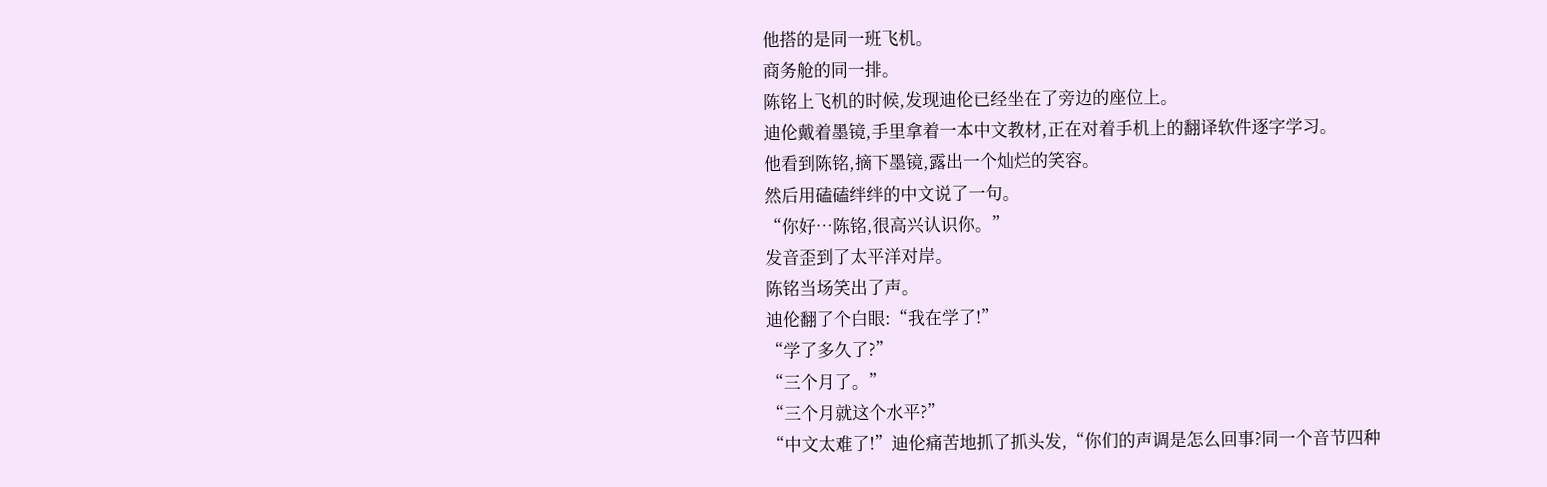他搭的是同一班飞机。
商务舱的同一排。
陈铭上飞机的时候,发现迪伦已经坐在了旁边的座位上。
迪伦戴着墨镜,手里拿着一本中文教材,正在对着手机上的翻译软件逐字学习。
他看到陈铭,摘下墨镜,露出一个灿烂的笑容。
然后用磕磕绊绊的中文说了一句。
“你好…陈铭,很高兴认识你。”
发音歪到了太平洋对岸。
陈铭当场笑出了声。
迪伦翻了个白眼:“我在学了!”
“学了多久了?”
“三个月了。”
“三个月就这个水平?”
“中文太难了!”迪伦痛苦地抓了抓头发,“你们的声调是怎么回事?同一个音节四种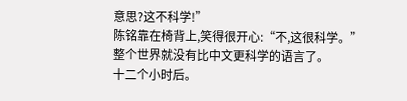意思?这不科学!”
陈铭靠在椅背上,笑得很开心:“不,这很科学。”
整个世界就没有比中文更科学的语言了。
十二个小时后。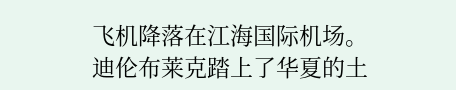飞机降落在江海国际机场。
迪伦布莱克踏上了华夏的土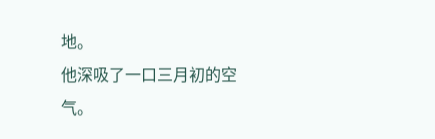地。
他深吸了一口三月初的空气。